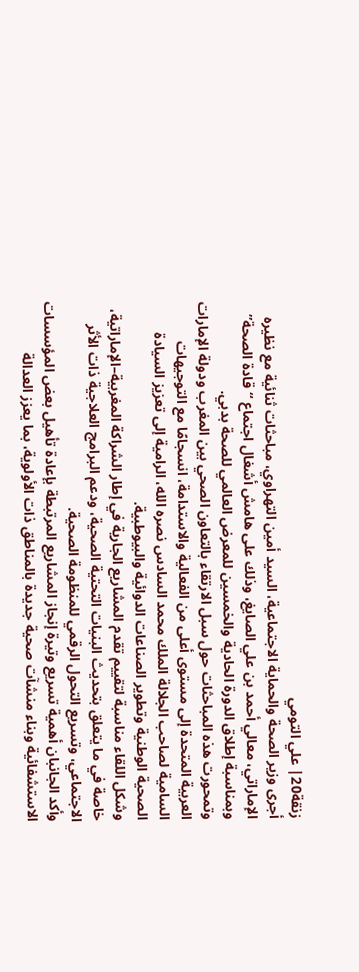زنقة20| علي التومي
أجرى وزير الصحة والحماية الاجتماعية، السيد أمين التهراوي، مباحثات ثنائية مع نظيره الإماراتي، معالي أحمد بن علي الصايغ، وذلك على هامش أشغال اجتماع “قادة الصحة” وبمناسبة إطلاق الدورة الحادية والخمسين للمعرض العالمي للصحة بدبي.
وتمحورت هذه المباحثات حول سبل الارتقاء بالتعاون الصحي بين المغرب ودولة الإمارات العربية المتحدة إلى مستوى أعلى من الفعالية والاستدامة، انسجامًا مع التوجيهات السامية لصاحب الجلالة الملك محمد السادس نصره الله، الرامية إلى تعزيز السيادة الصحية الوطنية وتطوير الصناعات الدوائية والبيوطبية.
وشكل اللقاء مناسبة لتقييم تقدم المشاريع الجارية في إطار الشراكة المغربية–الإماراتية، خاصة في ما يتعلق بتحديث البنيات التحتية الصحية، ودعم البرامج العلاجية ذات الأثر الاجتماعي، وتسريع التحول الرقمي للمنظومة الصحية.
وأكد الجانبان أهمية تسريع وتيرة إنجاز المشاريع المرتبطة بإعادة تأهيل بعض المؤسسات الاستشفائية وبناء منشآت صحية جديدة بالمناطق ذات الأولوية، بما يعزز العدالة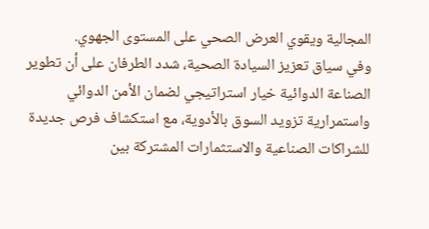المجالية ويقوي العرض الصحي على المستوى الجهوي.
وفي سياق تعزيز السيادة الصحية، شدد الطرفان على أن تطوير الصناعة الدوائية خيار استراتيجي لضمان الأمن الدوائي واستمرارية تزويد السوق بالأدوية، مع استكشاف فرص جديدة للشراكات الصناعية والاستثمارات المشتركة بين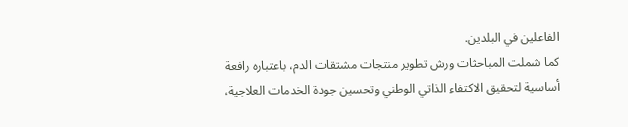الفاعلين في البلدين.
كما شملت المباحثات ورش تطوير منتجات مشتقات الدم، باعتباره رافعة أساسية لتحقيق الاكتفاء الذاتي الوطني وتحسين جودة الخدمات العلاجية،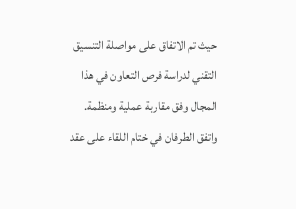حيث تم الاتفاق على مواصلة التنسيق التقني لدراسة فرص التعاون في هذا المجال وفق مقاربة عملية ومنظمة.
واتفق الطرفان في ختام اللقاء على عقد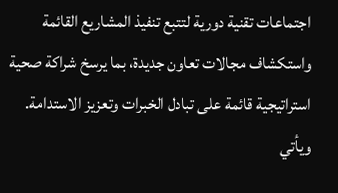اجتماعات تقنية دورية لتتبع تنفيذ المشاريع القائمة واستكشاف مجالات تعاون جديدة، بما يرسخ شراكة صحية استراتيجية قائمة على تبادل الخبرات وتعزيز الاستدامة.
ويأتي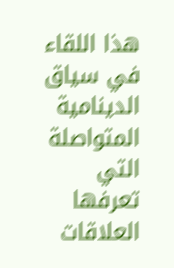هذا اللقاء في سياق الدينامية المتواصلة التي تعرفها العلاقات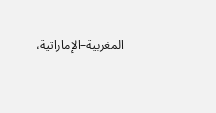المغربية–الإماراتية،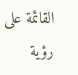القائمة على رؤية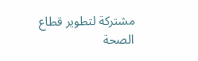مشتركة لتطوير قطاع الصحة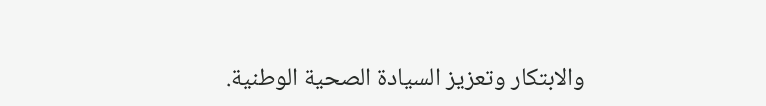والابتكار وتعزيز السيادة الصحية الوطنية.